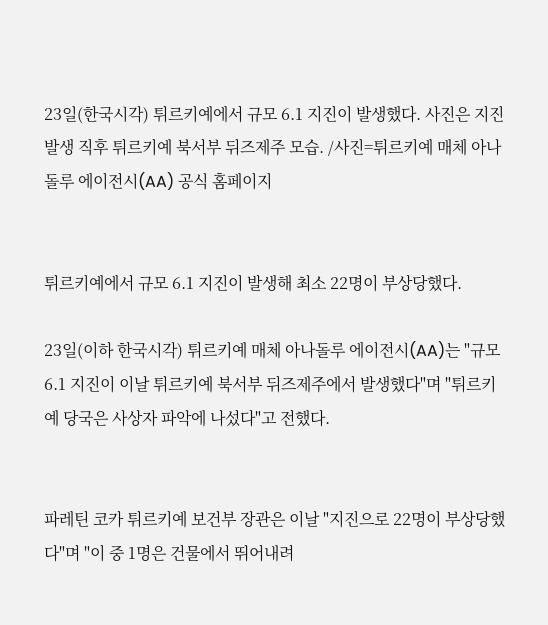23일(한국시각) 튀르키예에서 규모 6.1 지진이 발생했다. 사진은 지진 발생 직후 튀르키예 북서부 뒤즈제주 모습. /사진=튀르키예 매체 아나돌루 에이전시(AA) 공식 홈페이지


튀르키예에서 규모 6.1 지진이 발생해 최소 22명이 부상당했다.

23일(이하 한국시각) 튀르키예 매체 아나돌루 에이전시(AA)는 "규모 6.1 지진이 이날 튀르키예 북서부 뒤즈제주에서 발생했다"며 "튀르키예 당국은 사상자 파악에 나섰다"고 전했다.


파레틴 코카 튀르키예 보건부 장관은 이날 "지진으로 22명이 부상당했다"며 "이 중 1명은 건물에서 뛰어내려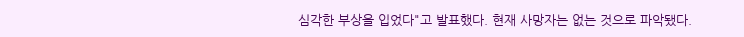심각한 부상을 입었다"고 발표했다. 현재 사망자는 없는 것으로 파악됐다.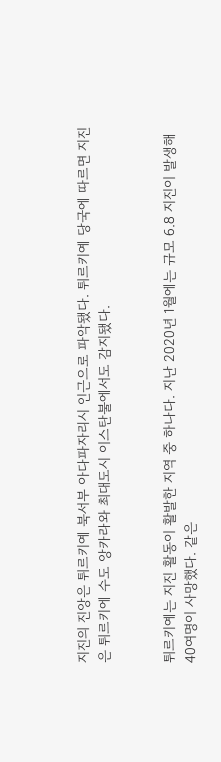지진의 진앙은 튀르키예 북서부 아다파자리시 인근으로 파악됐다. 튀르키예 당국에 따르면 지진은 튀르키에 수도 앙카라와 최대도시 이스탄불에서도 감지됐다.


튀르키예는 지진 활동이 활발한 지역 중 하나다. 지난 2020년 1월에는 규모 6.8 지진이 발생해 40여명이 사망했다. 같은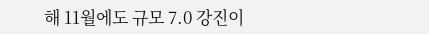해 11월에도 규모 7.0 강진이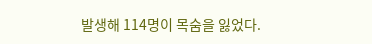발생해 114명이 목숨을 잃었다.